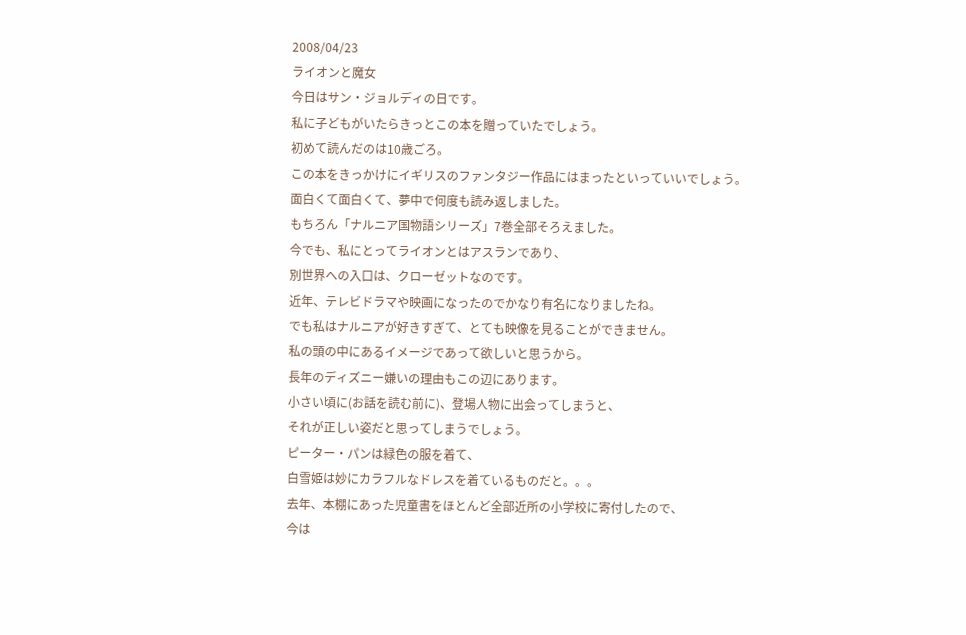2008/04/23
ライオンと魔女
今日はサン・ジョルディの日です。
私に子どもがいたらきっとこの本を贈っていたでしょう。
初めて読んだのは10歳ごろ。
この本をきっかけにイギリスのファンタジー作品にはまったといっていいでしょう。
面白くて面白くて、夢中で何度も読み返しました。
もちろん「ナルニア国物語シリーズ」7巻全部そろえました。
今でも、私にとってライオンとはアスランであり、
別世界への入口は、クローゼットなのです。
近年、テレビドラマや映画になったのでかなり有名になりましたね。
でも私はナルニアが好きすぎて、とても映像を見ることができません。
私の頭の中にあるイメージであって欲しいと思うから。
長年のディズニー嫌いの理由もこの辺にあります。
小さい頃に(お話を読む前に)、登場人物に出会ってしまうと、
それが正しい姿だと思ってしまうでしょう。
ピーター・パンは緑色の服を着て、
白雪姫は妙にカラフルなドレスを着ているものだと。。。
去年、本棚にあった児童書をほとんど全部近所の小学校に寄付したので、
今は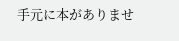手元に本がありませ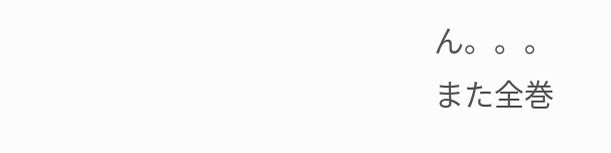ん。。。
また全巻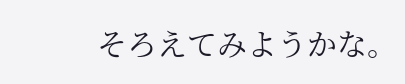そろえてみようかな。